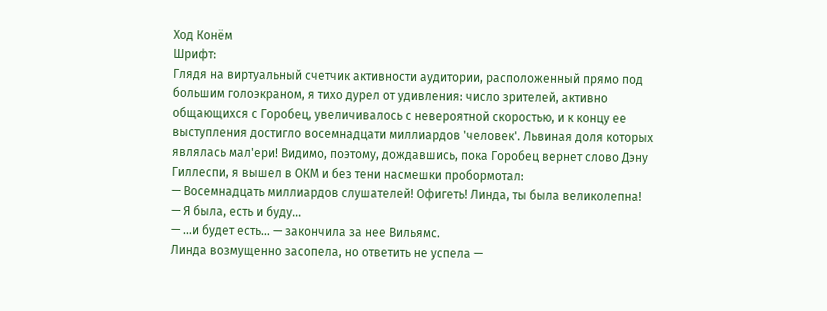Ход Конём
Шрифт:
Глядя на виртуальный счетчик активности аудитории, расположенный прямо под большим голоэкраном, я тихо дурел от удивления: число зрителей, активно общающихся с Горобец, увеличивалось с невероятной скоростью, и к концу ее выступления достигло восемнадцати миллиардов 'человек'. Львиная доля которых являлась мал'ери! Видимо, поэтому, дождавшись, пока Горобец вернет слово Дэну Гиллеспи, я вышел в ОКМ и без тени насмешки пробормотал:
— Восемнадцать миллиардов слушателей! Офигеть! Линда, ты была великолепна!
— Я была, есть и буду…
— …и будет есть… — закончила за нее Вильямс.
Линда возмущенно засопела, но ответить не успела —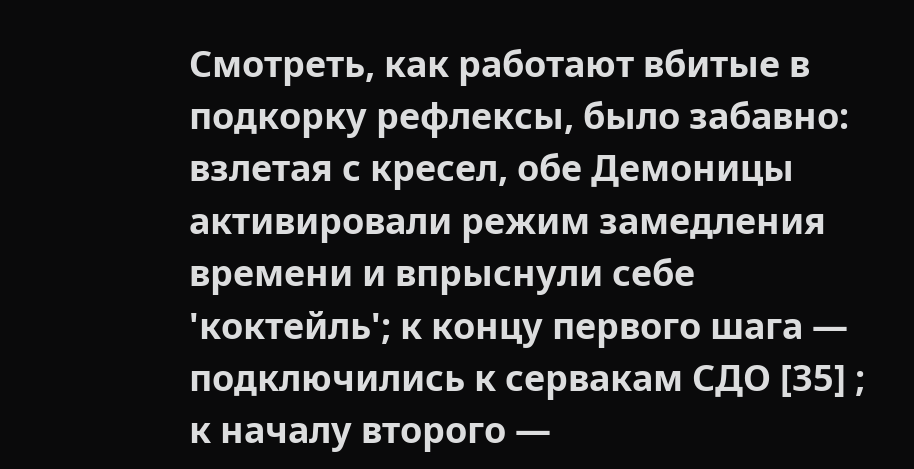Смотреть, как работают вбитые в подкорку рефлексы, было забавно: взлетая с кресел, обе Демоницы активировали режим замедления времени и впрыснули себе 'коктейль'; к концу первого шага — подключились к сервакам СДО [35] ; к началу второго —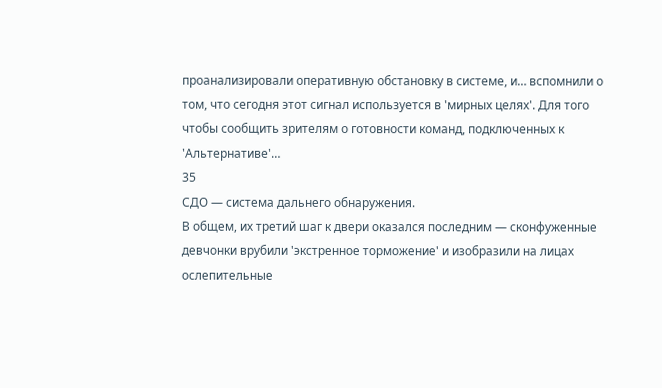проанализировали оперативную обстановку в системе, и… вспомнили о том, что сегодня этот сигнал используется в 'мирных целях'. Для того чтобы сообщить зрителям о готовности команд, подключенных к 'Альтернативе'…
35
СДО — система дальнего обнаружения.
В общем, их третий шаг к двери оказался последним — сконфуженные девчонки врубили 'экстренное торможение' и изобразили на лицах ослепительные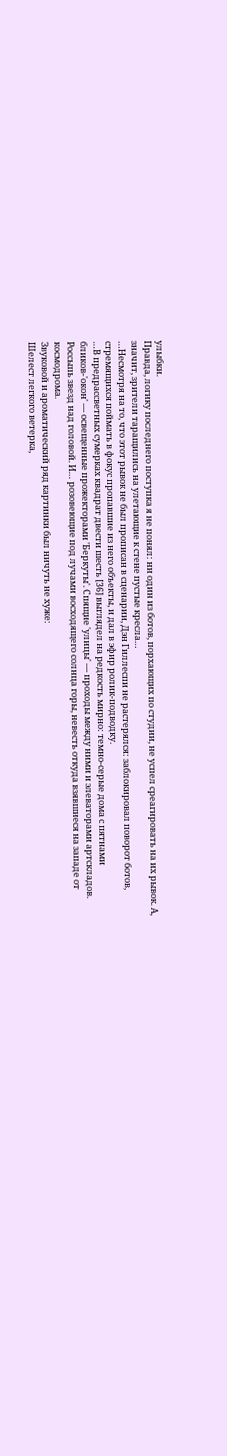улыбки.
Правда, логику последнего поступка я не понял: ни один из ботов, порхающих по студии, не успел среагировать на их рывок. А, значит, зрители таращились на улетающие к стене пустые кресла…
…Несмотря на то, что этот рывок не был прописан в сценарии, Дэн Гиллеспи не растерялся: заблокировал поворот ботов, стремящихся поймать в фокус пропавшие из него объекты, и дал в эфир ролик-подводку.
…В предрассветных сумерках квадрат двести шесть [36] выглядел на редкость мирно: темно-серые дома с пятнами бликов-'окон' — освещенные прожекторами 'Беркуты'. Спящие 'улицы' — проходы между ними и элеваторами артскладов. Россыпь звезд над головой. И… розовеющие под лучами восходящего солнца горы, невесть откуда взявшиеся на западе от космодрома.
Звуковой и ароматический ряд картинки был ничуть не хуже:
Шелест легкого ветерка,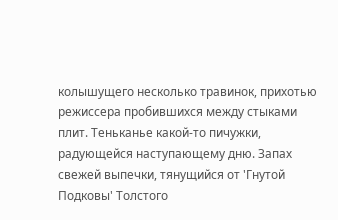колышущего несколько травинок, прихотью режиссера пробившихся между стыками плит. Теньканье какой-то пичужки, радующейся наступающему дню. Запах свежей выпечки, тянущийся от 'Гнутой Подковы' Толстого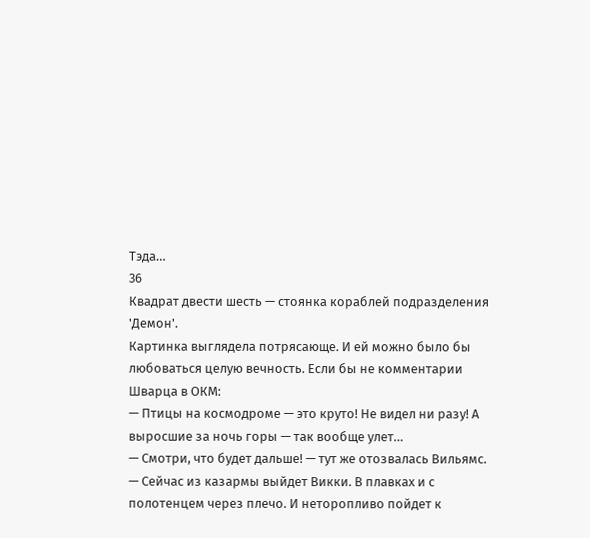Тэда…
36
Квадрат двести шесть — стоянка кораблей подразделения 'Демон'.
Картинка выглядела потрясающе. И ей можно было бы любоваться целую вечность. Если бы не комментарии Шварца в ОКМ:
— Птицы на космодроме — это круто! Не видел ни разу! А выросшие за ночь горы — так вообще улет…
— Смотри, что будет дальше! — тут же отозвалась Вильямс. — Сейчас из казармы выйдет Викки. В плавках и с полотенцем через плечо. И неторопливо пойдет к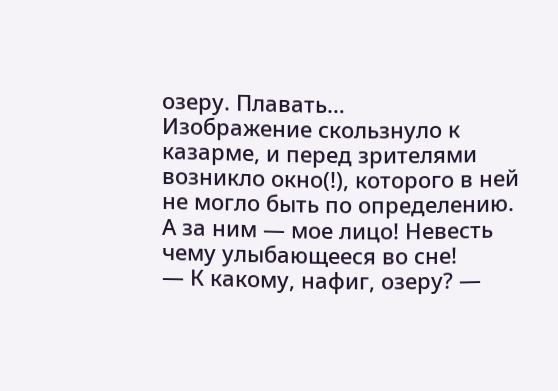озеру. Плавать…
Изображение скользнуло к казарме, и перед зрителями возникло окно(!), которого в ней не могло быть по определению. А за ним — мое лицо! Невесть чему улыбающееся во сне!
— К какому, нафиг, озеру? —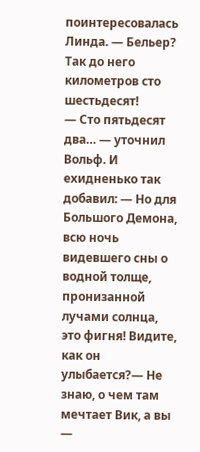поинтересовалась Линда. — Бельер? Так до него километров сто шестьдесят!
— Сто пятьдесят два… — уточнил Вольф. И ехидненько так добавил: — Но для Большого Демона, всю ночь видевшего сны о водной толще,
пронизанной лучами солнца, это фигня! Видите, как он улыбается?— Не знаю, о чем там мечтает Вик, а вы —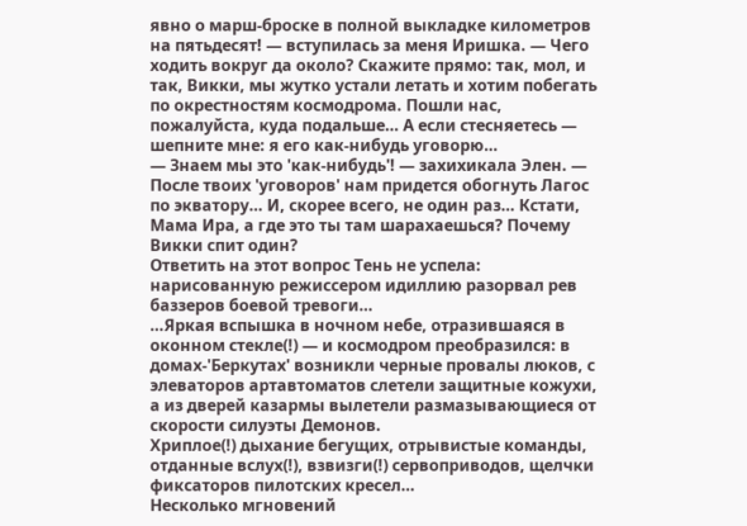явно о марш-броске в полной выкладке километров на пятьдесят! — вступилась за меня Иришка. — Чего ходить вокруг да около? Скажите прямо: так, мол, и так, Викки, мы жутко устали летать и хотим побегать по окрестностям космодрома. Пошли нас, пожалуйста, куда подальше… А если стесняетесь — шепните мне: я его как-нибудь уговорю…
— Знаем мы это 'как-нибудь'! — захихикала Элен. — После твоих 'уговоров' нам придется обогнуть Лагос по экватору… И, скорее всего, не один раз… Кстати, Мама Ира, а где это ты там шарахаешься? Почему Викки спит один?
Ответить на этот вопрос Тень не успела: нарисованную режиссером идиллию разорвал рев баззеров боевой тревоги…
…Яркая вспышка в ночном небе, отразившаяся в оконном стекле(!) — и космодром преобразился: в домах-'Беркутах' возникли черные провалы люков, с элеваторов артавтоматов слетели защитные кожухи, а из дверей казармы вылетели размазывающиеся от скорости силуэты Демонов.
Хриплое(!) дыхание бегущих, отрывистые команды, отданные вслух(!), взвизги(!) сервоприводов, щелчки фиксаторов пилотских кресел…
Несколько мгновений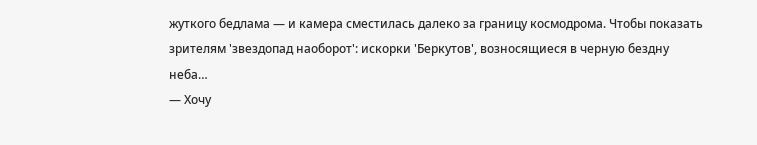жуткого бедлама — и камера сместилась далеко за границу космодрома. Чтобы показать зрителям 'звездопад наоборот': искорки 'Беркутов', возносящиеся в черную бездну неба…
— Хочу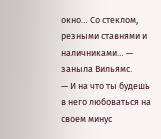окно… Со стеклом, резными ставнями и наличниками… — заныла Вильямс.
— И на что ты будешь в него любоваться на своем минус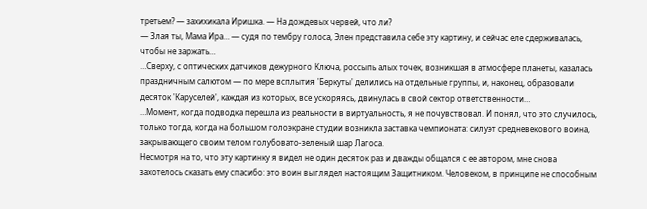третьем? — захихикала Иришка. — На дождевых червей, что ли?
— Злая ты, Мама Ира… — судя по тембру голоса, Элен представила себе эту картину, и сейчас еле сдерживалась, чтобы не заржать…
…Сверху, с оптических датчиков дежурного Ключа, россыпь алых точек, возникшая в атмосфере планеты, казалась праздничным салютом — по мере всплытия 'Беркуты' делились на отдельные группы, и, наконец, образовали десяток 'Каруселей', каждая из которых, все ускоряясь, двинулась в свой сектор ответственности…
…Момент, когда подводка перешла из реальности в виртуальность, я не почувствовал. И понял, что это случилось, только тогда, когда на большом голоэкране студии возникла заставка чемпионата: силуэт средневекового воина, закрывающего своим телом голубовато-зеленый шар Лагоса.
Несмотря на то, что эту картинку я видел не один десяток раз и дважды общался с ее автором, мне снова захотелось сказать ему спасибо: это воин выглядел настоящим Защитником. Человеком, в принципе не способным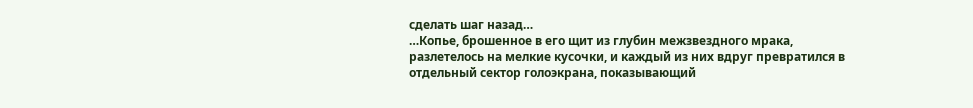сделать шаг назад…
…Копье, брошенное в его щит из глубин межзвездного мрака, разлетелось на мелкие кусочки, и каждый из них вдруг превратился в отдельный сектор голоэкрана, показывающий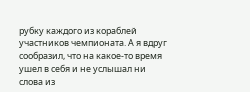рубку каждого из кораблей участников чемпионата. А я вдруг сообразил, что на какое-то время ушел в себя и не услышал ни слова из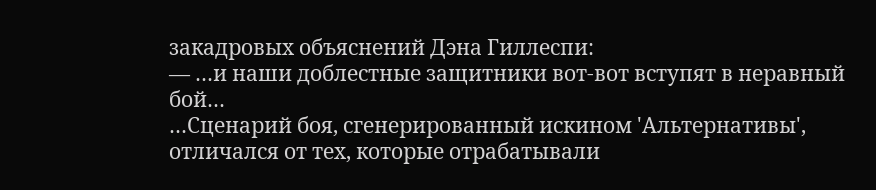закадровых объяснений Дэна Гиллеспи:
— …и наши доблестные защитники вот-вот вступят в неравный бой…
…Сценарий боя, сгенерированный искином 'Альтернативы', отличался от тех, которые отрабатывали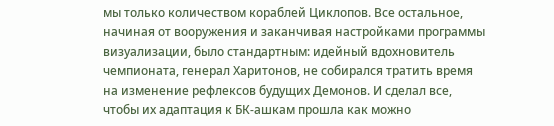мы только количеством кораблей Циклопов. Все остальное, начиная от вооружения и заканчивая настройками программы визуализации, было стандартным: идейный вдохновитель чемпионата, генерал Харитонов, не собирался тратить время на изменение рефлексов будущих Демонов. И сделал все, чтобы их адаптация к БК-ашкам прошла как можно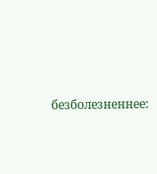безболезненнее: